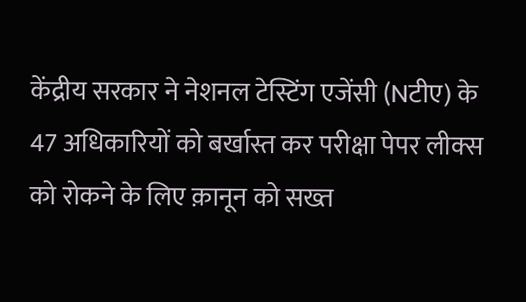केंद्रीय सरकार ने नेशनल टेस्टिंग एजेंसी (Nटीए) के 47 अधिकारियों को बर्खास्त कर परीक्षा पेपर लीक्स को रोकने के लिए क़ानून को सख्त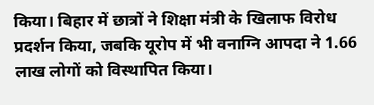किया। बिहार में छात्रों ने शिक्षा मंत्री के खिलाफ विरोध प्रदर्शन किया, जबकि यूरोप में भी वनाग्नि आपदा ने 1.66 लाख लोगों को विस्थापित किया।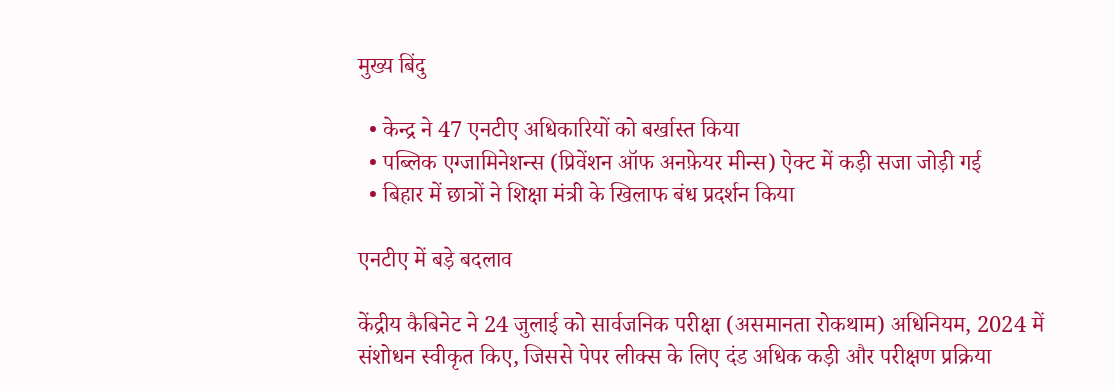मुख्य बिंदु

  • केन्द्र ने 47 एनटीए अधिकारियों को बर्खास्त किया
  • पब्लिक एग्जामिनेशन्स (प्रिवेंशन ऑफ अनफ़ेयर मीन्स) ऐक्ट में कड़ी सजा जोड़ी गई
  • बिहार में छात्रों ने शिक्षा मंत्री के खिलाफ बंध प्रदर्शन किया

एनटीए में बड़े बदलाव

केंद्रीय कैबिनेट ने 24 जुलाई को सार्वजनिक परीक्षा (असमानता रोकथाम) अधिनियम, 2024 में संशोधन स्वीकृत किए, जिससे पेपर लीक्स के लिए दंड अधिक कड़ी और परीक्षण प्रक्रिया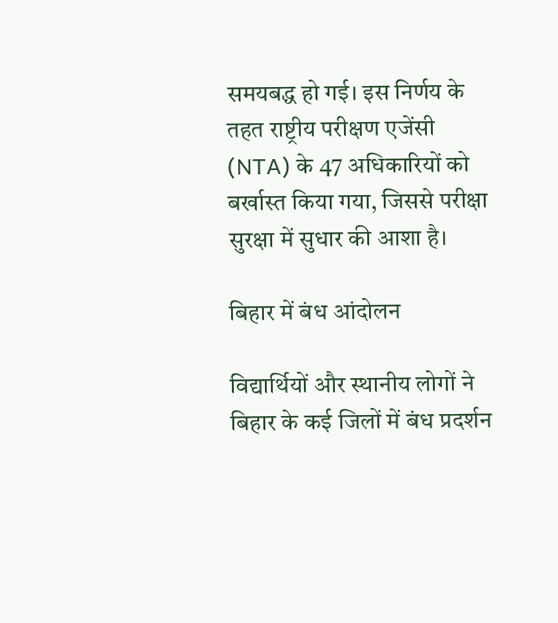समयबद्ध हो गई। इस निर्णय के तहत राष्ट्रीय परीक्षण एजेंसी (NTA) के 47 अधिकारियों को बर्खास्त किया गया, जिससे परीक्षा सुरक्षा में सुधार की आशा है।

बिहार में बंध आंदोलन

विद्यार्थियों और स्थानीय लोगों ने बिहार के कई जिलों में बंध प्रदर्शन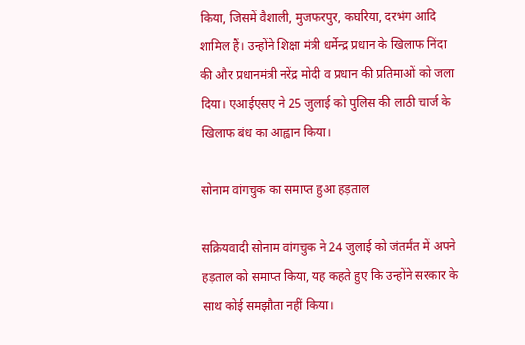किया, जिसमें वैशाली, मुजफरपुर, कघरिया, दरभंग आदि शामिल हैं। उन्होंने शिक्षा मंत्री धर्मेन्द्र प्रधान के खिलाफ निंदा की और प्रधानमंत्री नरेंद्र मोदी व प्रधान की प्रतिमाओं को जला दिया। एआईएसए ने 25 जुलाई को पुलिस की लाठी चार्ज के खिलाफ बंध का आह्वान किया।

सोनाम वांगचुक का समाप्त हुआ हड़ताल

सक्रियवादी सोनाम वांगचुक ने 24 जुलाई को जंतर्मंत में अपने हड़ताल को समाप्त किया, यह कहते हुए कि उन्होंने सरकार के साथ कोई समझौता नहीं किया।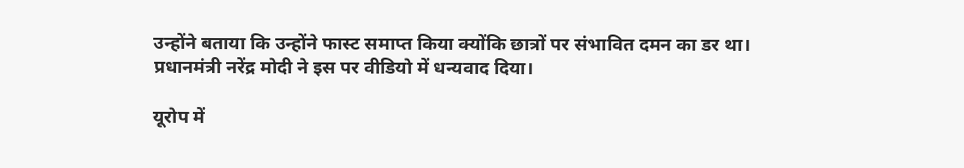उन्होंने बताया कि उन्होंने फास्ट समाप्त किया क्योंकि छात्रों पर संभावित दमन का डर था। प्रधानमंत्री नरेंद्र मोदी ने इस पर वीडियो में धन्यवाद दिया।

यूरोप में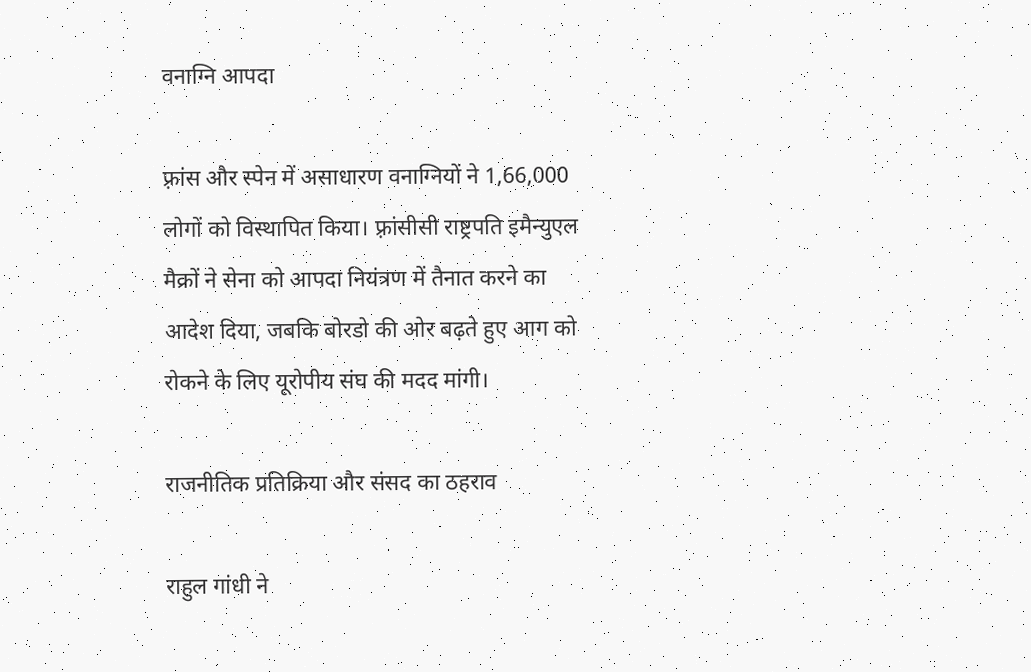वनाग्नि आपदा

फ़्रांस और स्पेन में असाधारण वनाग्नियों ने 1,66,000 लोगों को विस्थापित किया। फ़्रांसीसी राष्ट्रपति इमैन्युएल मैक्रों ने सेना को आपदा नियंत्रण में तैनात करने का आदेश दिया, जबकि बोरडो की ओर बढ़ते हुए आग को रोकने के लिए यूरोपीय संघ की मदद मांगी।

राजनीतिक प्रतिक्रिया और संसद का ठहराव

राहुल गांधी ने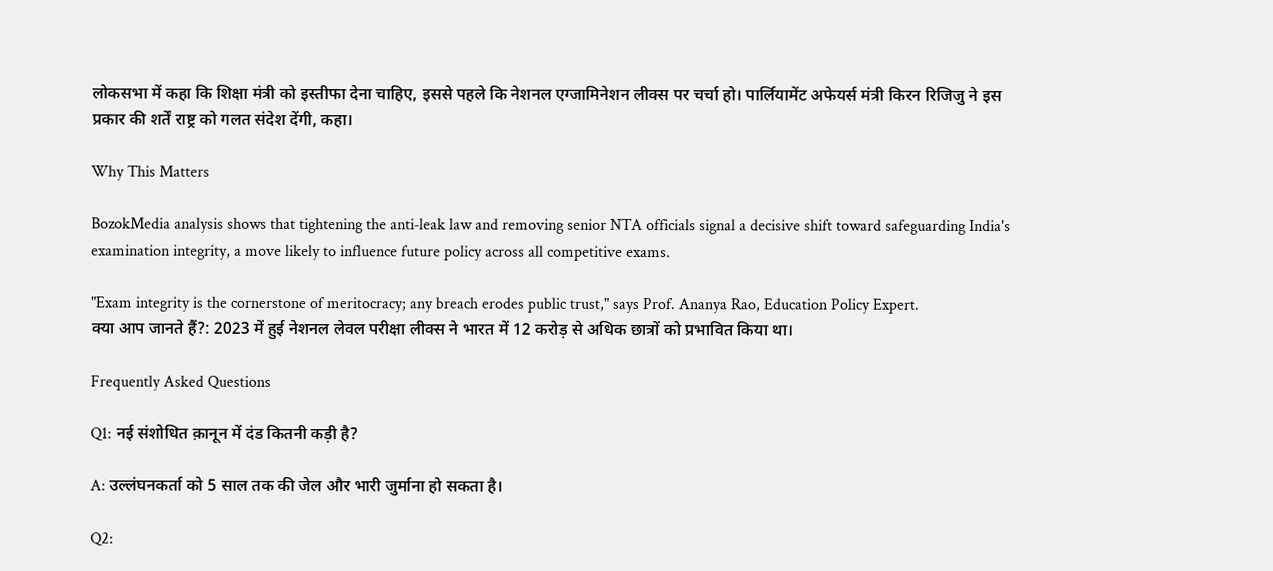लोकसभा में कहा कि शिक्षा मंत्री को इस्तीफा देना चाहिए, इससे पहले कि नेशनल एग्जामिनेशन लीक्स पर चर्चा हो। पार्लियामेंट अफेयर्स मंत्री किरन रिजिजु ने इस प्रकार की शर्तें राष्ट्र को गलत संदेश देंगी, कहा।

Why This Matters

BozokMedia analysis shows that tightening the anti‑leak law and removing senior NTA officials signal a decisive shift toward safeguarding India's examination integrity, a move likely to influence future policy across all competitive exams.

"Exam integrity is the cornerstone of meritocracy; any breach erodes public trust," says Prof. Ananya Rao, Education Policy Expert.
क्या आप जानते हैं?: 2023 में हुई नेशनल लेवल परीक्षा लीक्स ने भारत में 12 करोड़ से अधिक छात्रों को प्रभावित किया था।

Frequently Asked Questions

Q1: नई संशोधित क़ानून में दंड कितनी कड़ी है?

A: उल्लंघनकर्ता को 5 साल तक की जेल और भारी जुर्माना हो सकता है।

Q2: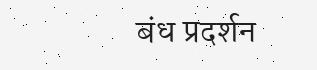बंध प्रदर्शन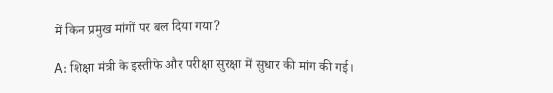में किन प्रमुख मांगों पर बल दिया गया?

A: शिक्षा मंत्री के इस्तीफे और परीक्षा सुरक्षा में सुधार की मांग की गई।